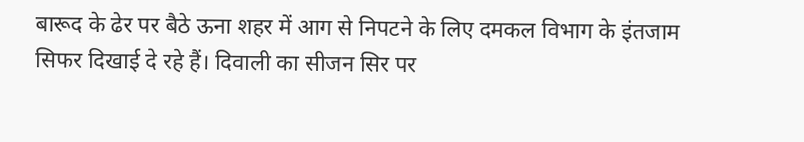बारूद के ढेर पर बैठे ऊना शहर में आग से निपटने के लिए दमकल विभाग के इंतजाम सिफर दिखाई दे रहे हैं। दिवाली का सीजन सिर पर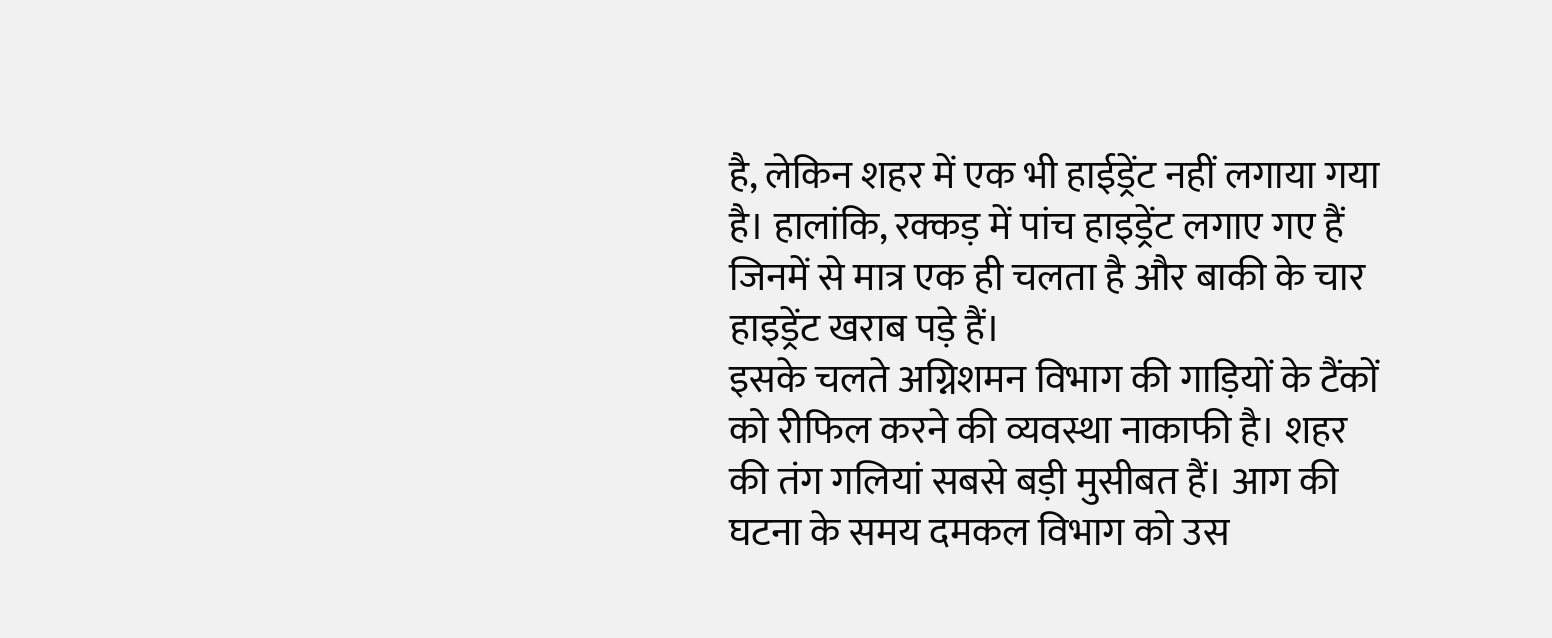है, लेकिन शहर में एक भी हाईड्रेंट नहीं लगाया गया है। हालांकि, रक्कड़ में पांच हाइड्रेंट लगाए गए हैं जिनमें से मात्र एक ही चलता है और बाकी के चार हाइड्रेंट खराब पड़े हैं।
इसके चलते अग्निशमन विभाग की गाड़ियों के टैंकों को रीफिल करने की व्यवस्था नाकाफी है। शहर की तंग गलियां सबसे बड़ी मुसीबत हैं। आग की घटना के समय दमकल विभाग को उस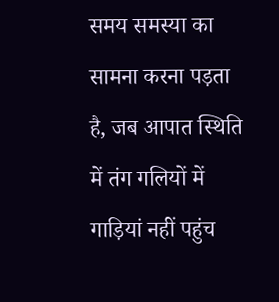समय समस्या का सामना करना पड़ता है, जब आपात स्थिति में तंग गलियों में गाड़ियां नहीं पहुंच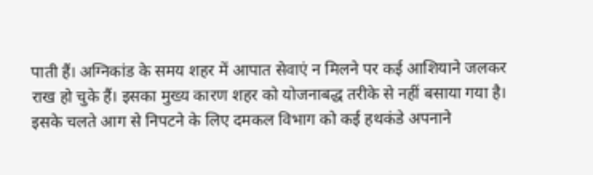पाती हैं। अग्निकांड के समय शहर में आपात सेवाएं न मिलने पर कई आशियाने जलकर राख हो चुके हैं। इसका मुख्य कारण शहर को योजनाबद्ध तरीके से नहीं बसाया गया है।
इसके चलते आग से निपटने के लिए दमकल विभाग को कई हथकंडे अपनाने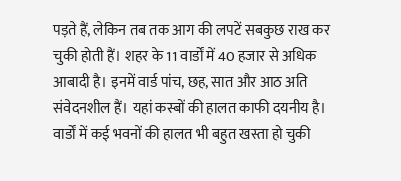पड़ते हैं, लेकिन तब तक आग की लपटें सबकुछ राख कर चुकी होती हैं। शहर के 11 वार्डों में 40 हजार से अधिक आबादी है। इनमें वार्ड पांच, छह, सात और आठ अति संवेदनशील हैं। यहां कस्बों की हालत काफी दयनीय है। वार्डों में कई भवनों की हालत भी बहुत खस्ता हो चुकी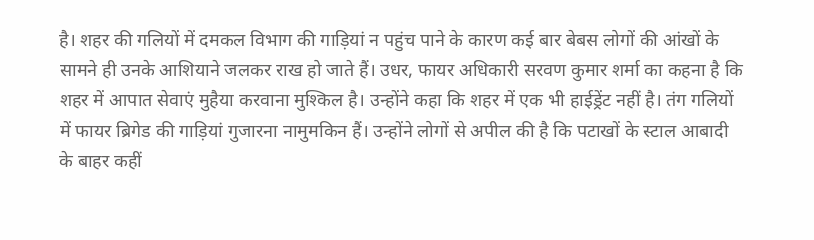है। शहर की गलियों में दमकल विभाग की गाड़ियां न पहुंच पाने के कारण कई बार बेबस लोगों की आंखों के सामने ही उनके आशियाने जलकर राख हो जाते हैं। उधर, फायर अधिकारी सरवण कुमार शर्मा का कहना है कि शहर में आपात सेवाएं मुहैया करवाना मुश्किल है। उन्होंने कहा कि शहर में एक भी हाईड्रेंट नहीं है। तंग गलियों में फायर ब्रिगेड की गाड़ियां गुजारना नामुमकिन हैं। उन्होंने लोगों से अपील की है कि पटाखों के स्टाल आबादी के बाहर कहीं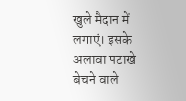खुले मैदान में लगाएं। इसके अलावा पटाखे बेचने वाले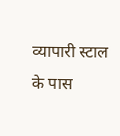व्यापारी स्टाल के पास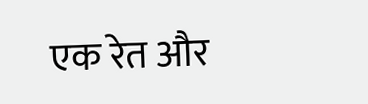एक रेत और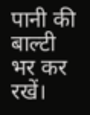पानी की बाल्टी भर कर रखें।